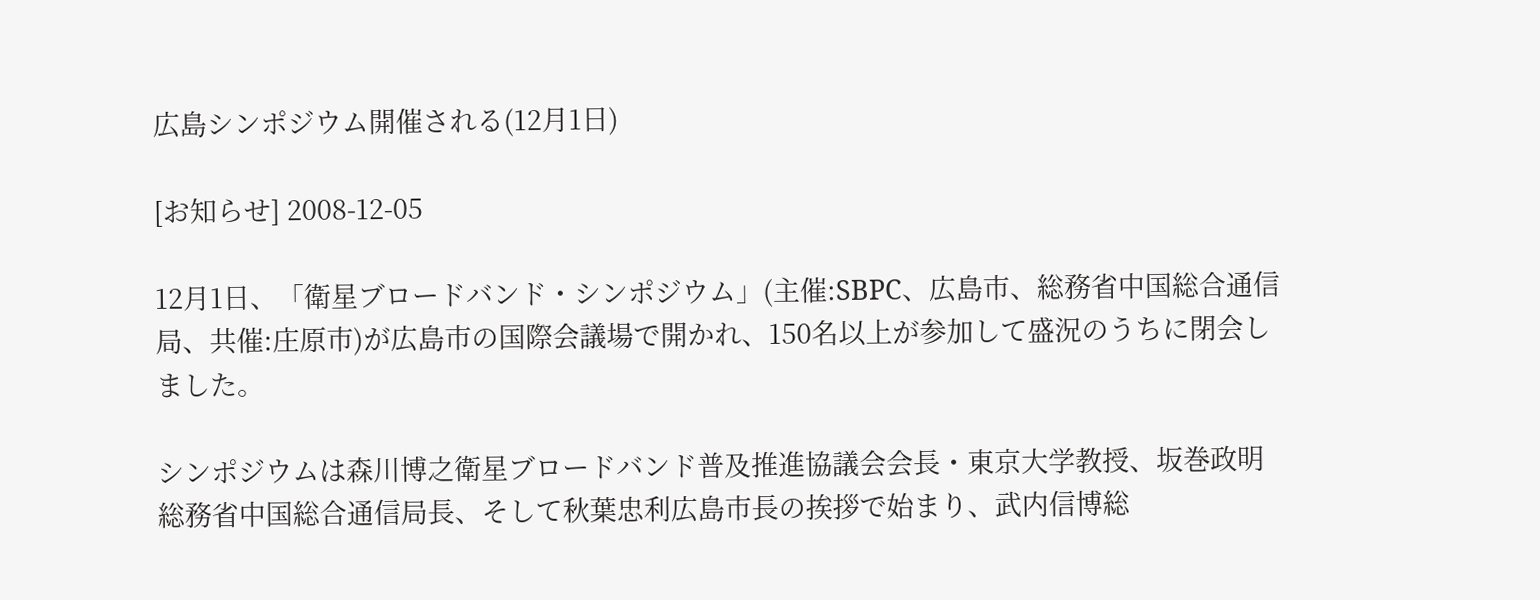広島シンポジウム開催される(12月1日)

[お知らせ] 2008-12-05

12月1日、「衛星ブロードバンド・シンポジウム」(主催:SBPC、広島市、総務省中国総合通信局、共催:庄原市)が広島市の国際会議場で開かれ、150名以上が参加して盛況のうちに閉会しました。

シンポジウムは森川博之衛星ブロードバンド普及推進協議会会長・東京大学教授、坂巻政明総務省中国総合通信局長、そして秋葉忠利広島市長の挨拶で始まり、武内信博総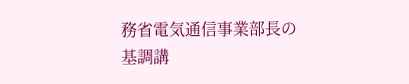務省電気通信事業部長の基調講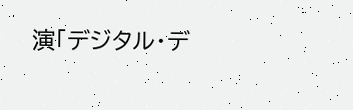演「デジタル・デ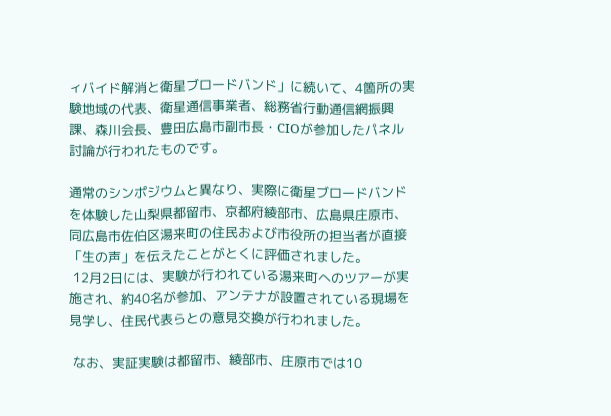ィバイド解消と衛星ブロードバンド」に続いて、4箇所の実験地域の代表、衛星通信事業者、総務省行動通信網振興課、森川会長、豊田広島市副市長・CIOが参加したパネル討論が行われたものです。

通常のシンポジウムと異なり、実際に衛星ブロードバンドを体験した山梨県都留市、京都府綾部市、広島県庄原市、同広島市佐伯区湯来町の住民および市役所の担当者が直接「生の声」を伝えたことがとくに評価されました。
 12月2日には、実験が行われている湯来町へのツアーが実施され、約40名が参加、アンテナが設置されている現場を見学し、住民代表らとの意見交換が行われました。

 なお、実証実験は都留市、綾部市、庄原市では10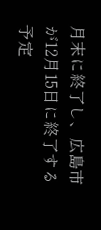月末に終了し、広島市が12月15日に終了する予定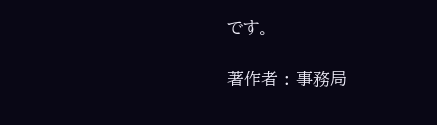です。

著作者 : 事務局